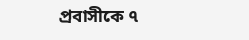প্রবাসীকে ৭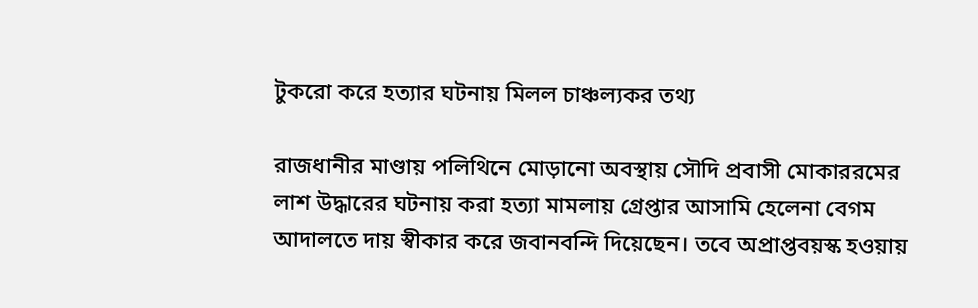টুকরো করে হত্যার ঘটনায় মিলল চাঞ্চল্যকর তথ্য

রাজধানীর মাণ্ডায় পলিথিনে মোড়ানো অবস্থায় সৌদি প্রবাসী মোকাররমের লাশ উদ্ধারের ঘটনায় করা হত্যা মামলায় গ্রেপ্তার আসামি হেলেনা বেগম আদালতে দায় স্বীকার করে জবানবন্দি দিয়েছেন। তবে অপ্রাপ্তবয়স্ক হওয়ায়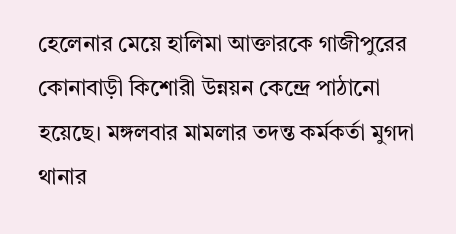হেলেনার মেয়ে হালিমা আক্তারকে গাজীপুরের কোনাবাড়ী কিশোরী উন্নয়ন কেন্দ্রে পাঠানো হয়েছে। মঙ্গলবার মামলার তদন্ত কর্মকর্তা মুগদা থানার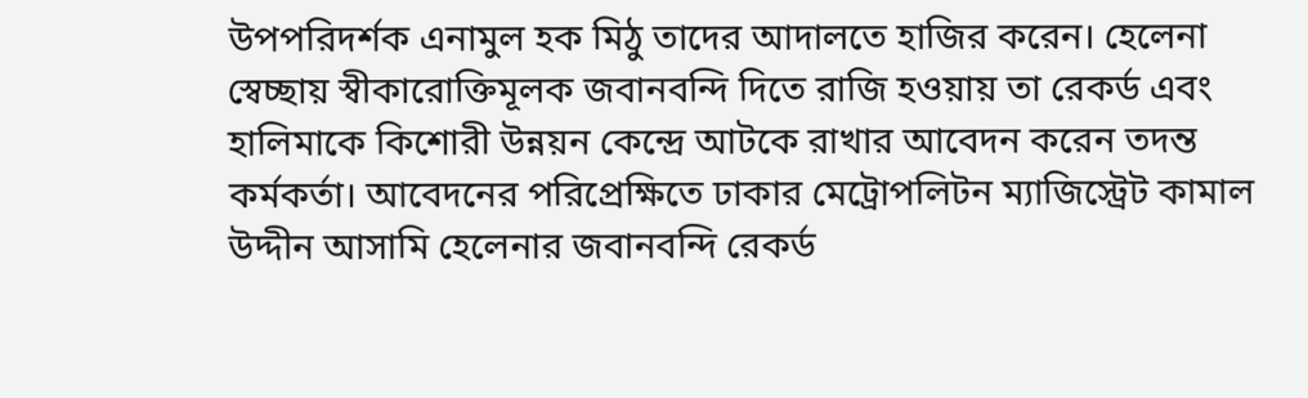উপপরিদর্শক এনামুল হক মিঠু তাদের আদালতে হাজির করেন। হেলেনা স্বেচ্ছায় স্বীকারোক্তিমূলক জবানবন্দি দিতে রাজি হওয়ায় তা রেকর্ড এবং হালিমাকে কিশোরী উন্নয়ন কেন্দ্রে আটকে রাখার আবেদন করেন তদন্ত কর্মকর্তা। আবেদনের পরিপ্রেক্ষিতে ঢাকার মেট্রোপলিটন ম্যাজিস্ট্রেট কামাল উদ্দীন আসামি হেলেনার জবানবন্দি রেকর্ড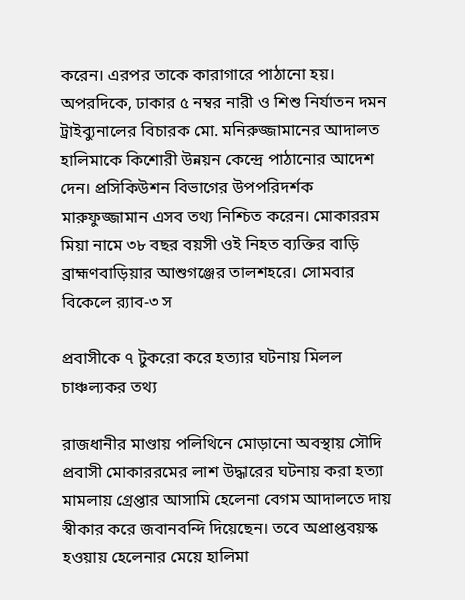করেন। এরপর তাকে কারাগারে পাঠানো হয়। অপরদিকে, ঢাকার ৫ নম্বর নারী ও শিশু নির্যাতন দমন ট্রাইব্যুনালের বিচারক মো. মনিরুজ্জামানের আদালত হালিমাকে কিশোরী উন্নয়ন কেন্দ্রে পাঠানোর আদেশ দেন। প্রসিকিউশন বিভাগের উপপরিদর্শক মারুফুজ্জামান এসব তথ্য নিশ্চিত করেন। মোকাররম মিয়া নামে ৩৮ বছর বয়সী ওই নিহত ব্যক্তির বাড়ি ব্রাহ্মণবাড়িয়ার আশুগঞ্জের তালশহরে। সোমবার বিকেলে র‍্যাব-৩ স

প্রবাসীকে ৭ টুকরো করে হত্যার ঘটনায় মিলল চাঞ্চল্যকর তথ্য

রাজধানীর মাণ্ডায় পলিথিনে মোড়ানো অবস্থায় সৌদি প্রবাসী মোকাররমের লাশ উদ্ধারের ঘটনায় করা হত্যা মামলায় গ্রেপ্তার আসামি হেলেনা বেগম আদালতে দায় স্বীকার করে জবানবন্দি দিয়েছেন। তবে অপ্রাপ্তবয়স্ক হওয়ায় হেলেনার মেয়ে হালিমা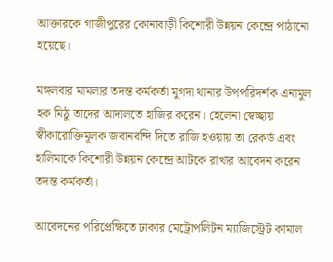আক্তারকে গাজীপুরের কোনাবাড়ী কিশোরী উন্নয়ন কেন্দ্রে পাঠানো হয়েছে।

মঙ্গলবার মামলার তদন্ত কর্মকর্তা মুগদা থানার উপপরিদর্শক এনামুল হক মিঠু তাদের আদালতে হাজির করেন। হেলেনা স্বেচ্ছায় স্বীকারোক্তিমূলক জবানবন্দি দিতে রাজি হওয়ায় তা রেকর্ড এবং হালিমাকে কিশোরী উন্নয়ন কেন্দ্রে আটকে রাখার আবেদন করেন তদন্ত কর্মকর্তা।

আবেদনের পরিপ্রেক্ষিতে ঢাকার মেট্রোপলিটন ম্যাজিস্ট্রেট কামাল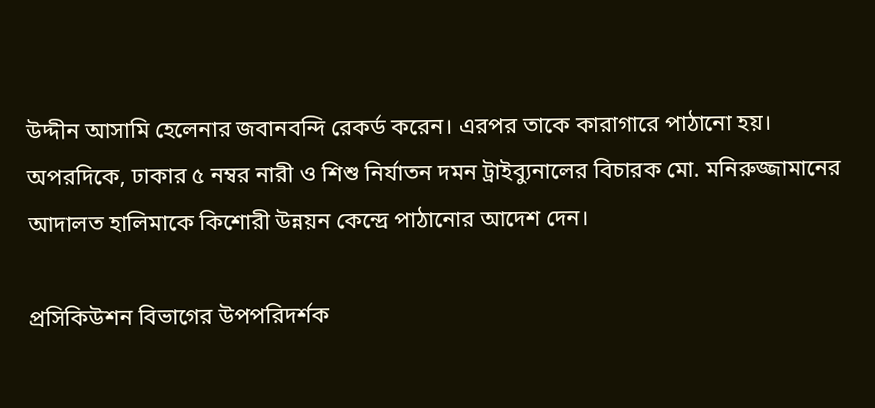উদ্দীন আসামি হেলেনার জবানবন্দি রেকর্ড করেন। এরপর তাকে কারাগারে পাঠানো হয়। অপরদিকে, ঢাকার ৫ নম্বর নারী ও শিশু নির্যাতন দমন ট্রাইব্যুনালের বিচারক মো. মনিরুজ্জামানের আদালত হালিমাকে কিশোরী উন্নয়ন কেন্দ্রে পাঠানোর আদেশ দেন।

প্রসিকিউশন বিভাগের উপপরিদর্শক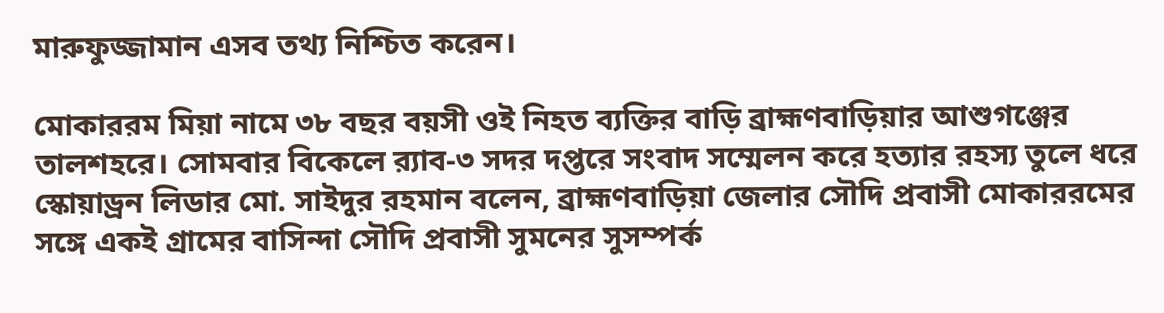মারুফুজ্জামান এসব তথ্য নিশ্চিত করেন।

মোকাররম মিয়া নামে ৩৮ বছর বয়সী ওই নিহত ব্যক্তির বাড়ি ব্রাহ্মণবাড়িয়ার আশুগঞ্জের তালশহরে। সোমবার বিকেলে র‍্যাব-৩ সদর দপ্তরে সংবাদ সম্মেলন করে হত্যার রহস্য তুলে ধরে স্কোয়াড্রন লিডার মো. সাইদুর রহমান বলেন, ব্রাহ্মণবাড়িয়া জেলার সৌদি প্রবাসী মোকাররমের সঙ্গে একই গ্রামের বাসিন্দা সৌদি প্রবাসী সুমনের সুসম্পর্ক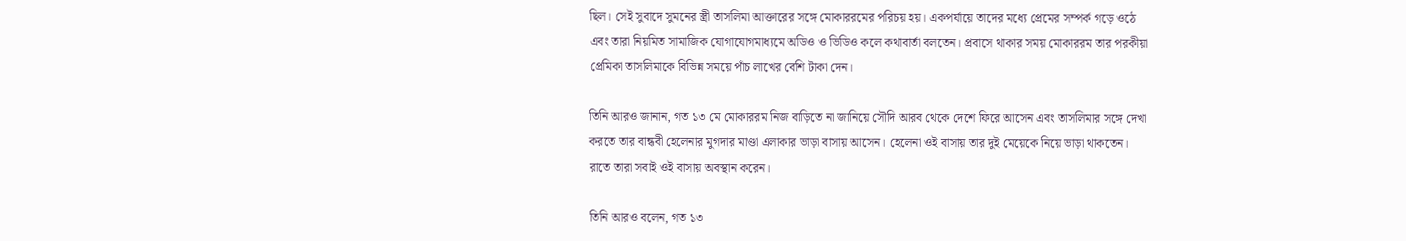ছিল। সেই সুবাদে সুমনের স্ত্রী তাসলিমা আক্তারের সঙ্গে মোকাররমের পরিচয় হয়। একপর্যায়ে তাদের মধ্যে প্রেমের সম্পর্ক গড়ে ওঠে এবং তারা নিয়মিত সামাজিক যোগাযোগমাধ্যমে অডিও ও ভিডিও কলে কথাবার্তা বলতেন। প্রবাসে থাকার সময় মোকাররম তার পরকীয়া প্রেমিকা তাসলিমাকে বিভিন্ন সময়ে পাঁচ লাখের বেশি টাকা দেন।

তিনি আরও জানান, গত ১৩ মে মোকাররম নিজ বাড়িতে না জানিয়ে সৌদি আরব থেকে দেশে ফিরে আসেন এবং তাসলিমার সঙ্গে দেখা করতে তার বান্ধবী হেলেনার মুগদার মাণ্ডা এলাকার ভাড়া বাসায় আসেন। হেলেনা ওই বাসায় তার দুই মেয়েকে নিয়ে ভাড়া থাকতেন। রাতে তারা সবাই ওই বাসায় অবস্থান করেন।

তিনি আরও বলেন, গত ১৩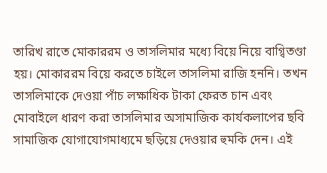তারিখ রাতে মোকাররম ও তাসলিমার মধ্যে বিয়ে নিয়ে বাগ্বিতণ্ডা হয়। মোকাররম বিয়ে করতে চাইলে তাসলিমা রাজি হননি। তখন তাসলিমাকে দেওয়া পাঁচ লক্ষাধিক টাকা ফেরত চান এবং মোবাইলে ধারণ করা তাসলিমার অসামাজিক কার্যকলাপের ছবি সামাজিক যোগাযোগমাধ্যমে ছড়িয়ে দেওয়ার হুমকি দেন। এই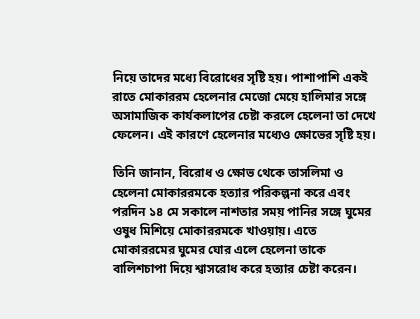নিয়ে তাদের মধ্যে বিরোধের সৃষ্টি হয়। পাশাপাশি একই রাতে মোকাররম হেলেনার মেজো মেয়ে হালিমার সঙ্গে অসামাজিক কার্যকলাপের চেষ্টা করলে হেলেনা তা দেখে ফেলেন। এই কারণে হেলেনার মধ্যেও ক্ষোভের সৃষ্টি হয়।

তিনি জানান, বিরোধ ও ক্ষোভ থেকে তাসলিমা ও হেলেনা মোকাররমকে হত্যার পরিকল্পনা করে এবং পরদিন ১৪ মে সকালে নাশতার সময় পানির সঙ্গে ঘুমের ওষুধ মিশিয়ে মোকাররমকে খাওয়ায়। এতে মোকাররমের ঘুমের ঘোর এলে হেলেনা তাকে বালিশচাপা দিয়ে শ্বাসরোধ করে হত্যার চেষ্টা করেন।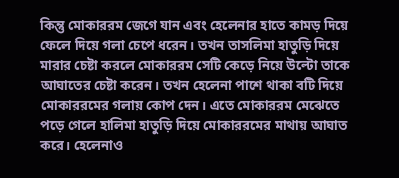কিন্তু মোকাররম জেগে যান এবং হেলেনার হাতে কামড় দিয়ে ফেলে দিয়ে গলা চেপে ধরেন। তখন তাসলিমা হাতুড়ি দিয়ে মারার চেষ্টা করলে মোকাররম সেটি কেড়ে নিয়ে উল্টো তাকে আঘাতের চেষ্টা করেন। তখন হেলেনা পাশে থাকা বটি দিয়ে মোকাররমের গলায় কোপ দেন। এতে মোকাররম মেঝেতে পড়ে গেলে হালিমা হাতুড়ি দিয়ে মোকাররমের মাথায় আঘাত করে। হেলেনাও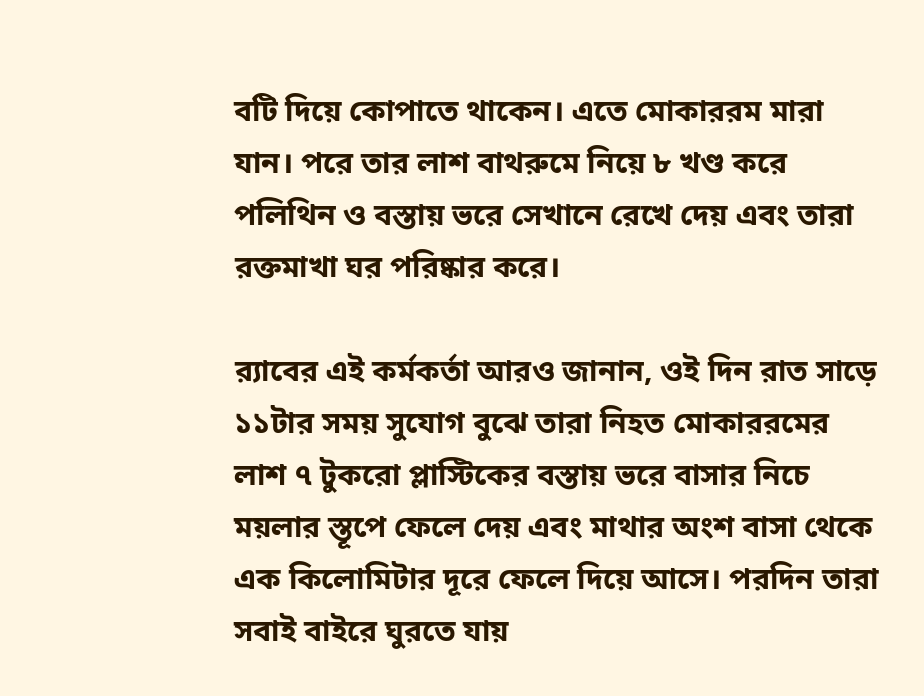বটি দিয়ে কোপাতে থাকেন। এতে মোকাররম মারা যান। পরে তার লাশ বাথরুমে নিয়ে ৮ খণ্ড করে পলিথিন ও বস্তায় ভরে সেখানে রেখে দেয় এবং তারা রক্তমাখা ঘর পরিষ্কার করে।

র‍্যাবের এই কর্মকর্তা আরও জানান, ওই দিন রাত সাড়ে ১১টার সময় সুযোগ বুঝে তারা নিহত মোকাররমের লাশ ৭ টুকরো প্লাস্টিকের বস্তায় ভরে বাসার নিচে ময়লার স্তূপে ফেলে দেয় এবং মাথার অংশ বাসা থেকে এক কিলোমিটার দূরে ফেলে দিয়ে আসে। পরদিন তারা সবাই বাইরে ঘুরতে যায়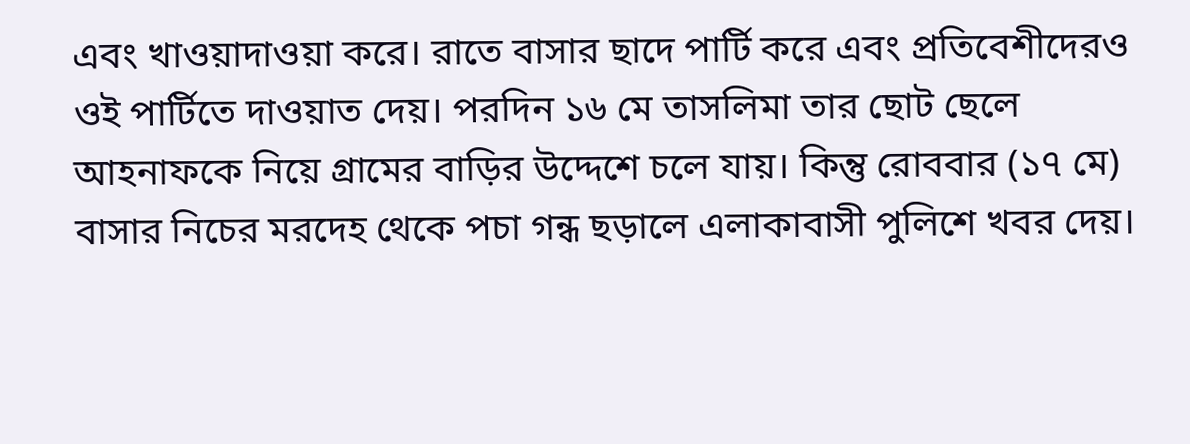এবং খাওয়াদাওয়া করে। রাতে বাসার ছাদে পার্টি করে এবং প্রতিবেশীদেরও ওই পার্টিতে দাওয়াত দেয়। পরদিন ১৬ মে তাসলিমা তার ছোট ছেলে আহনাফকে নিয়ে গ্রামের বাড়ির উদ্দেশে চলে যায়। কিন্তু রোববার (১৭ মে) বাসার নিচের মরদেহ থেকে পচা গন্ধ ছড়ালে এলাকাবাসী পুলিশে খবর দেয়।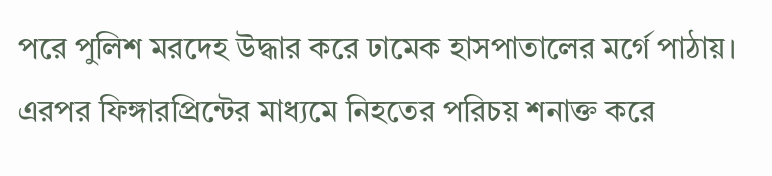পরে পুলিশ মরদেহ উদ্ধার করে ঢামেক হাসপাতালের মর্গে পাঠায়। এরপর ফিঙ্গারপ্রিন্টের মাধ্যমে নিহতের পরিচয় শনাক্ত করে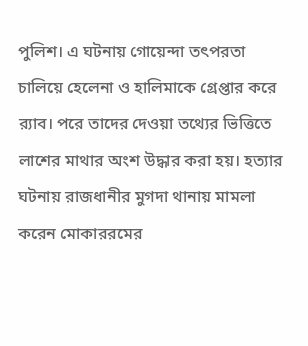পুলিশ। এ ঘটনায় গোয়েন্দা তৎপরতা চালিয়ে হেলেনা ও হালিমাকে গ্রেপ্তার করে র‍্যাব। পরে তাদের দেওয়া তথ্যের ভিত্তিতে লাশের মাথার অংশ উদ্ধার করা হয়। হত্যার ঘটনায় রাজধানীর মুগদা থানায় মামলা করেন মোকাররমের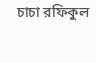চাচা রফিকুল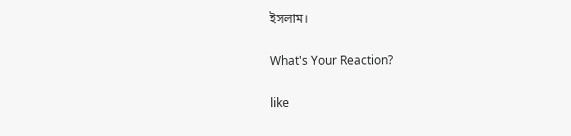ইসলাম।

What's Your Reaction?

like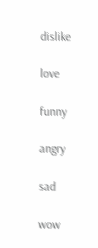dislike

love

funny

angry

sad

wow